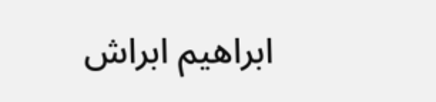ابراهيم ابراش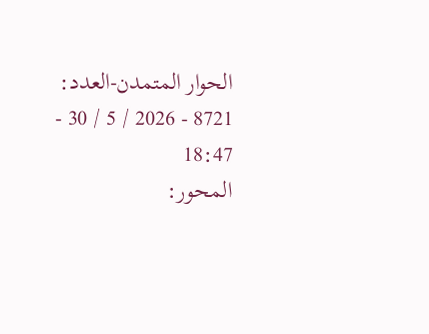الحوار المتمدن-العدد: 8721 - 2026 / 5 / 30 - 18:47
المحور: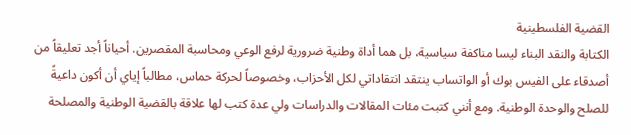القضية الفلسطينية
الكتابة والنقد البناء ليسا مناكفة سياسية، بل هما أداة وطنية ضرورية لرفع الوعي ومحاسبة المقصرين. أحياناً أجد تعليقاً من أصدقاء على الفيس بوك أو الواتساب ينتقد انتقاداتي لكل الأحزاب، وخصوصاً لحركة حماس، مطالباً إياي أن أكون داعيةً للصلح والوحدة الوطنية. ومع أنني كتبت مئات المقالات والدراسات ولي عدة كتب لها علاقة بالقضية الوطنية والمصلحة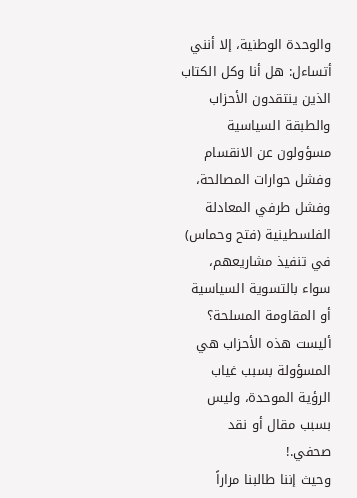والوحدة الوطنية، إلا أنني أتساءل: هل أنا وكل الكتاب الذين ينتقدون الأحزاب والطبقة السياسية مسؤولون عن الانقسام وفشل حوارات المصالحة، وفشل طرفي المعادلة الفلسطينية (فتح وحماس) في تنفيذ مشاريعهم، سواء بالتسوية السياسية أو المقاومة المسلحة؟ أليست هذه الأحزاب هي المسؤولة بسبب غياب الرؤية الموحدة، وليس بسبب مقال أو نقد صحفي.!
وحيث إننا طالبنا مراراً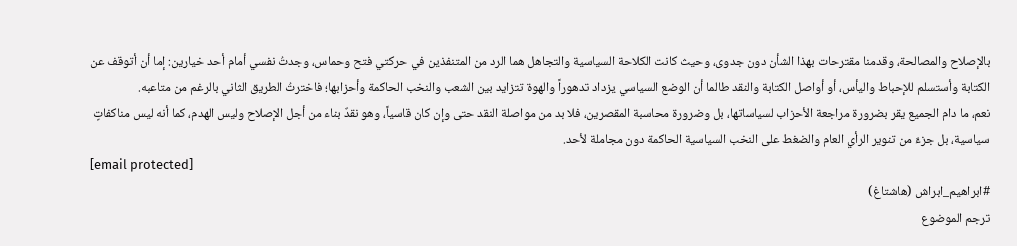بالإصلاح والمصالحة، وقدمنا مقترحات بهذا الشأن دون جدوى، وحيث كانت الكلاحة السياسية والتجاهل هما الرد من المتنفذين في حركتي فتح وحماس، وجدتُ نفسي أمام أحد خيارين: إما أن أتوقف عن الكتابة وأستسلم للإحباط واليأس، أو أواصل الكتابة والنقد طالما أن الوضع السياسي يزداد تدهوراً والهوة تتزايد بين الشعب والنخب الحاكمة وأحزابها؛ فاخترتُ الطريق الثاني بالرغم من متاعبه.
نعم، ما دام الجميع يقر بضرورة مراجعة الأحزاب لسياساتها، بل وضرورة محاسبة المقصرين، فلا بد من مواصلة النقد حتى وإن كان قاسياً، وهو نقدٌ بناء من أجل الإصلاح وليس الهدم، كما أنه ليس مناكفاتٍ سياسية، بل جزءٌ من تنوير الرأي العام والضغط على النخب السياسية الحاكمة دون مجاملة لأحد.
[email protected]
#ابراهيم_ابراش (هاشتاغ)
ترجم الموضوع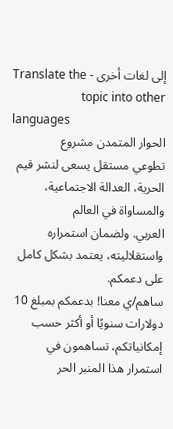إلى لغات أخرى - Translate the topic into other
languages
الحوار المتمدن مشروع
تطوعي مستقل يسعى لنشر قيم الحرية، العدالة الاجتماعية، والمساواة في العالم
العربي. ولضمان استمراره واستقلاليته، يعتمد بشكل كامل على دعمكم.
ساهم/ي معنا! بدعمكم بمبلغ 10 دولارات سنويًا أو أكثر حسب إمكانياتكم، تساهمون في
استمرار هذا المنبر الحر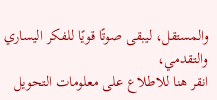والمستقل، ليبقى صوتًا قويًا للفكر اليساري والتقدمي،
انقر هنا للاطلاع على معلومات التحويل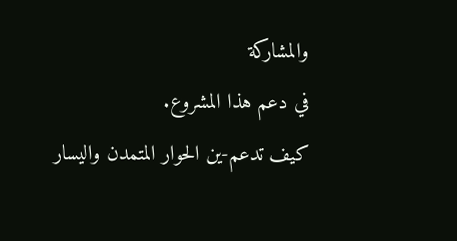والمشاركة
في دعم هذا المشروع.
كيف تدعم-ين الحوار المتمدن واليسار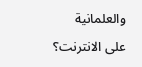والعلمانية
على الانترنت؟